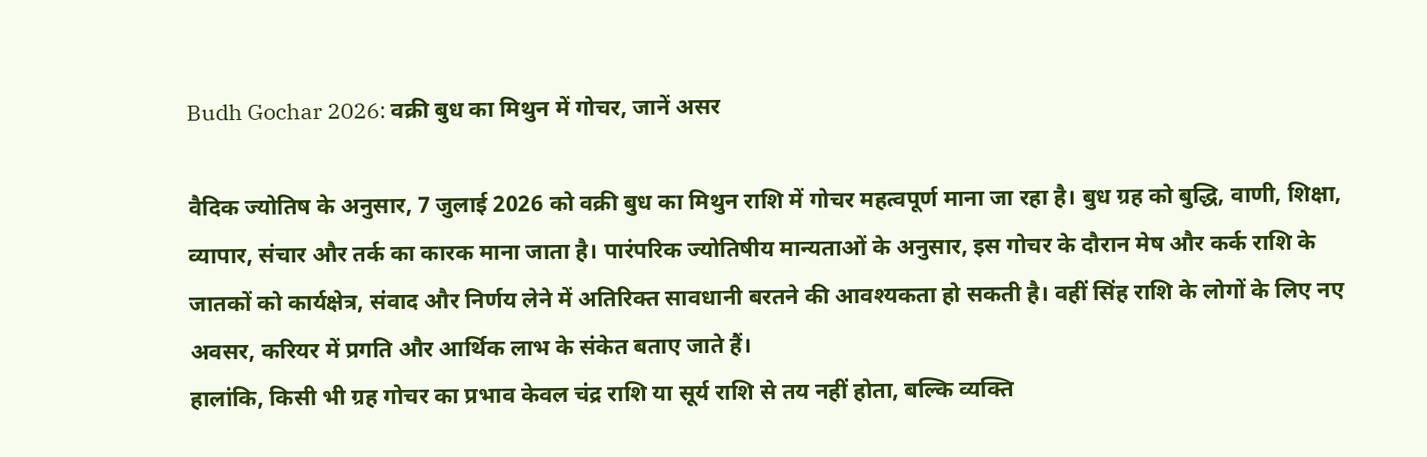Budh Gochar 2026: वक्री बुध का मिथुन में गोचर, जानें असर

वैदिक ज्योतिष के अनुसार, 7 जुलाई 2026 को वक्री बुध का मिथुन राशि में गोचर महत्वपूर्ण माना जा रहा है। बुध ग्रह को बुद्धि, वाणी, शिक्षा, व्यापार, संचार और तर्क का कारक माना जाता है। पारंपरिक ज्योतिषीय मान्यताओं के अनुसार, इस गोचर के दौरान मेष और कर्क राशि के जातकों को कार्यक्षेत्र, संवाद और निर्णय लेने में अतिरिक्त सावधानी बरतने की आवश्यकता हो सकती है। वहीं सिंह राशि के लोगों के लिए नए अवसर, करियर में प्रगति और आर्थिक लाभ के संकेत बताए जाते हैं।
हालांकि, किसी भी ग्रह गोचर का प्रभाव केवल चंद्र राशि या सूर्य राशि से तय नहीं होता, बल्कि व्यक्ति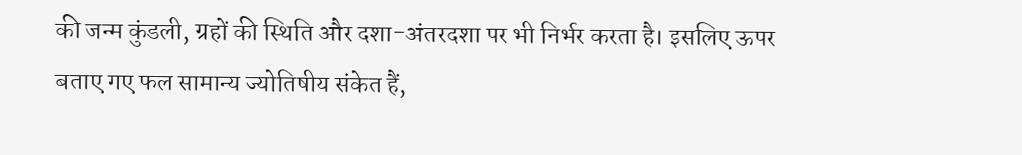की जन्म कुंडली, ग्रहों की स्थिति और दशा-अंतरदशा पर भी निर्भर करता है। इसलिए ऊपर बताए गए फल सामान्य ज्योतिषीय संकेत हैं,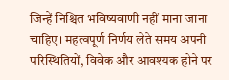जिन्हें निश्चित भविष्यवाणी नहीं माना जाना चाहिए। महत्वपूर्ण निर्णय लेते समय अपनी परिस्थितियों, विवेक और आवश्यक होने पर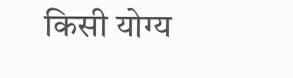किसी योग्य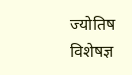ज्योतिष विशेषज्ञ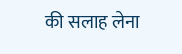की सलाह लेना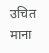उचित माना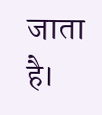जाता है।